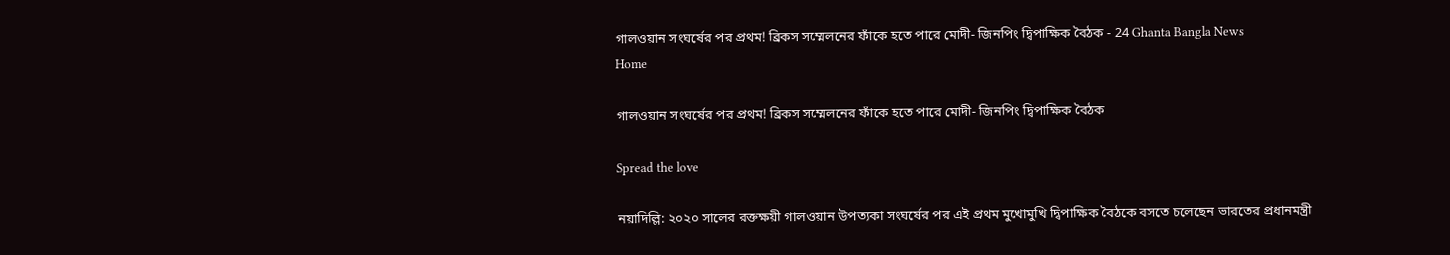গালওয়ান সংঘর্ষের পর প্রথম! ব্রিকস সম্মেলনের ফাঁকে হতে পারে মোদী- জিনপিং দ্বিপাক্ষিক বৈঠক - 24 Ghanta Bangla News
Home

গালওয়ান সংঘর্ষের পর প্রথম! ব্রিকস সম্মেলনের ফাঁকে হতে পারে মোদী- জিনপিং দ্বিপাক্ষিক বৈঠক

Spread the love

নয়াদিল্লি: ২০২০ সালের রক্তক্ষয়ী গালওয়ান উপত্যকা সংঘর্ষের পর এই প্রথম মুখোমুখি দ্বিপাক্ষিক বৈঠকে বসতে চলেছেন ভারতের প্রধানমন্ত্রী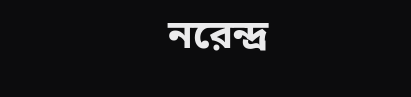নরেন্দ্র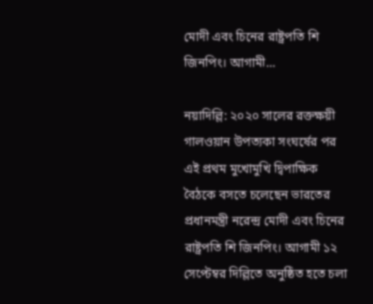মোদী এবং চিনের রাষ্ট্রপতি শি জিনপিং। আগামী…

নয়াদিল্লি: ২০২০ সালের রক্তক্ষয়ী গালওয়ান উপত্যকা সংঘর্ষের পর এই প্রথম মুখোমুখি দ্বিপাক্ষিক বৈঠকে বসতে চলেছেন ভারতের প্রধানমন্ত্রী নরেন্দ্র মোদী এবং চিনের রাষ্ট্রপতি শি জিনপিং। আগামী ১২ সেপ্টেম্বর দিল্লিতে অনুষ্ঠিত হতে চলা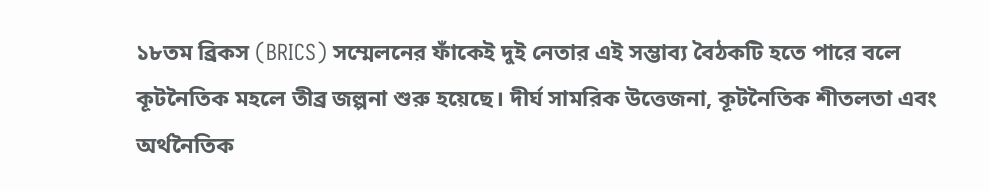১৮তম ব্রিকস (BRICS) সম্মেলনের ফাঁকেই দুই নেতার এই সম্ভাব্য বৈঠকটি হতে পারে বলে কূটনৈতিক মহলে তীব্র জল্পনা শুরু হয়েছে। দীর্ঘ সামরিক উত্তেজনা, কূটনৈতিক শীতলতা এবং অর্থনৈতিক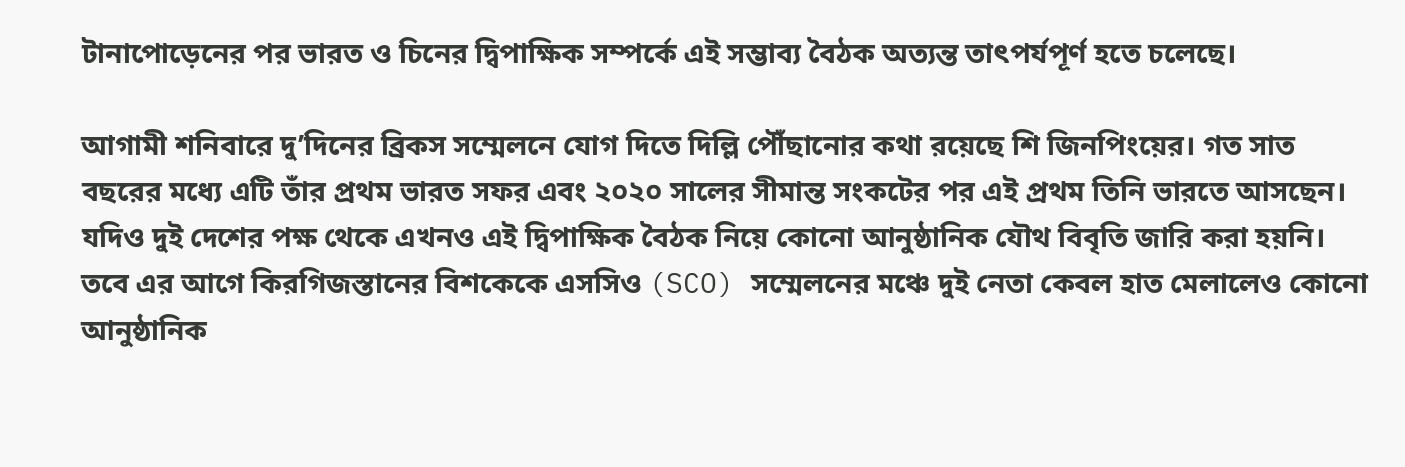টানাপোড়েনের পর ভারত ও চিনের দ্বিপাক্ষিক সম্পর্কে এই সম্ভাব্য বৈঠক অত্যন্ত তাৎপর্যপূর্ণ হতে চলেছে।

আগামী শনিবারে দু’দিনের ব্রিকস সম্মেলনে যোগ দিতে দিল্লি পৌঁছানোর কথা রয়েছে শি জিনপিংয়ের। গত সাত বছরের মধ্যে এটি তাঁর প্রথম ভারত সফর এবং ২০২০ সালের সীমান্ত সংকটের পর এই প্রথম তিনি ভারতে আসছেন। যদিও দুই দেশের পক্ষ থেকে এখনও এই দ্বিপাক্ষিক বৈঠক নিয়ে কোনো আনুষ্ঠানিক যৌথ বিবৃতি জারি করা হয়নি। তবে এর আগে কিরগিজস্তানের বিশকেকে এসসিও (SCO) সম্মেলনের মঞ্চে দুই নেতা কেবল হাত মেলালেও কোনো আনুষ্ঠানিক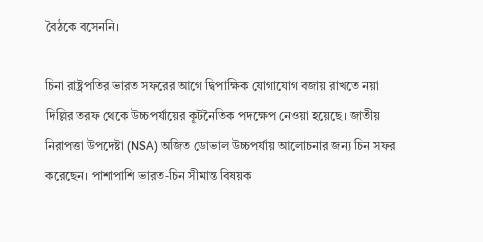বৈঠকে বসেননি।

চিনা রাষ্ট্রপতির ভারত সফরের আগে দ্বিপাক্ষিক যোগাযোগ বজায় রাখতে নয়া দিল্লির তরফ থেকে উচ্চপর্যায়ের কূটনৈতিক পদক্ষেপ নেওয়া হয়েছে। জাতীয় নিরাপত্তা উপদেষ্টা (NSA) অজিত ডোভাল উচ্চপর্যায় আলোচনার জন্য চিন সফর করেছেন। পাশাপাশি ভারত-চিন সীমান্ত বিষয়ক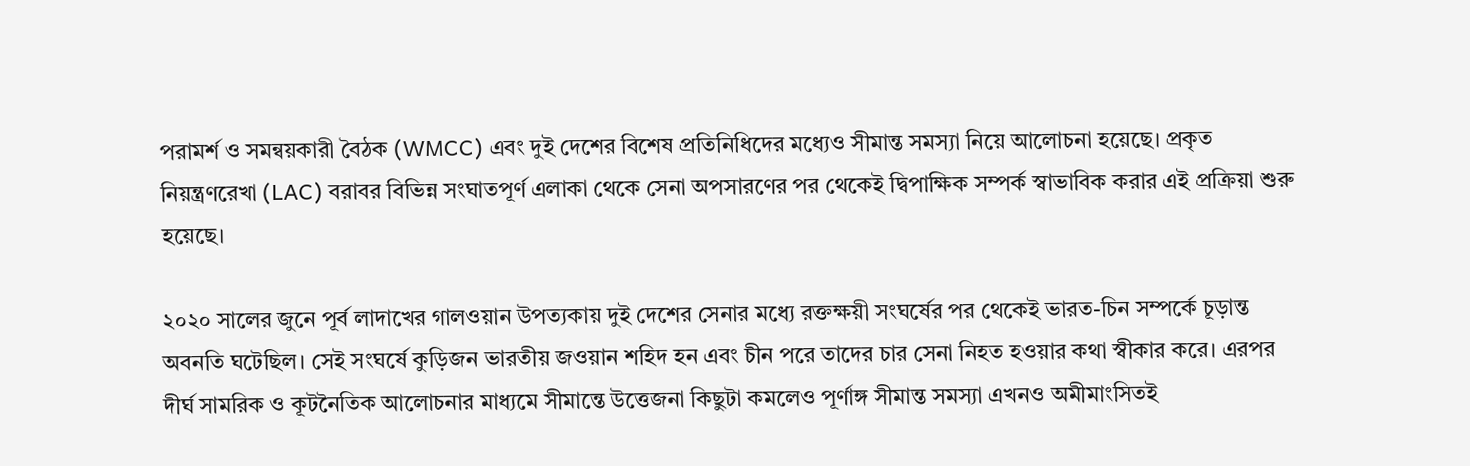পরামর্শ ও সমন্বয়কারী বৈঠক (WMCC) এবং দুই দেশের বিশেষ প্রতিনিধিদের মধ্যেও সীমান্ত সমস্যা নিয়ে আলোচনা হয়েছে। প্রকৃত নিয়ন্ত্রণরেখা (LAC) বরাবর বিভিন্ন সংঘাতপূর্ণ এলাকা থেকে সেনা অপসারণের পর থেকেই দ্বিপাক্ষিক সম্পর্ক স্বাভাবিক করার এই প্রক্রিয়া শুরু হয়েছে।

২০২০ সালের জুনে পূর্ব লাদাখের গালওয়ান উপত্যকায় দুই দেশের সেনার মধ্যে রক্তক্ষয়ী সংঘর্ষের পর থেকেই ভারত-চিন সম্পর্কে চূড়ান্ত অবনতি ঘটেছিল। সেই সংঘর্ষে কুড়িজন ভারতীয় জওয়ান শহিদ হন এবং চীন পরে তাদের চার সেনা নিহত হওয়ার কথা স্বীকার করে। এরপর দীর্ঘ সামরিক ও কূটনৈতিক আলোচনার মাধ্যমে সীমান্তে উত্তেজনা কিছুটা কমলেও পূর্ণাঙ্গ সীমান্ত সমস্যা এখনও অমীমাংসিতই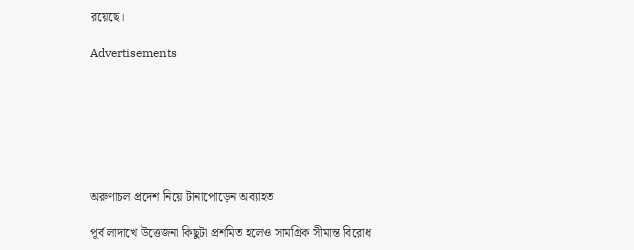রয়েছে।

Advertisements







অরুণাচল প্রদেশ নিয়ে টানাপোড়েন অব্যাহত

পূর্ব লাদাখে উত্তেজনা কিছুটা প্রশমিত হলেও সামগ্রিক সীমান্ত বিরোধ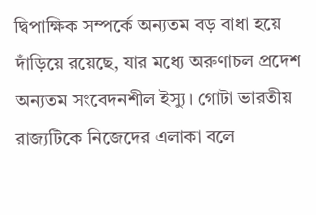দ্বিপাক্ষিক সম্পর্কে অন্যতম বড় বাধা হয়ে দাঁড়িয়ে রয়েছে, যার মধ্যে অরুণাচল প্রদেশ অন্যতম সংবেদনশীল ইস্যু। গোটা ভারতীয় রাজ্যটিকে নিজেদের এলাকা বলে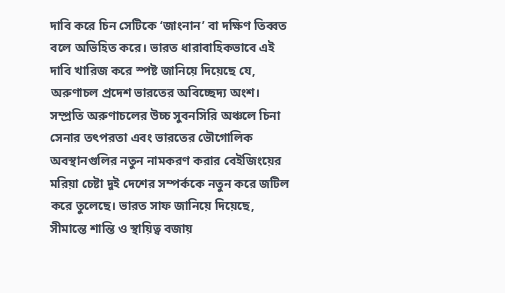দাবি করে চিন সেটিকে ‘জাংনান’ বা দক্ষিণ তিব্বত বলে অভিহিত করে। ভারত ধারাবাহিকভাবে এই দাবি খারিজ করে স্পষ্ট জানিয়ে দিয়েছে যে, অরুণাচল প্রদেশ ভারতের অবিচ্ছেদ্য অংশ। সম্প্রতি অরুণাচলের উচ্চ সুবনসিরি অঞ্চলে চিনা সেনার তৎপরতা এবং ভারতের ভৌগোলিক অবস্থানগুলির নতুন নামকরণ করার বেইজিংয়ের মরিয়া চেষ্টা দুই দেশের সম্পর্ককে নতুন করে জটিল করে তুলেছে। ভারত সাফ জানিয়ে দিয়েছে, সীমান্তে শান্তি ও স্থায়িত্ব বজায়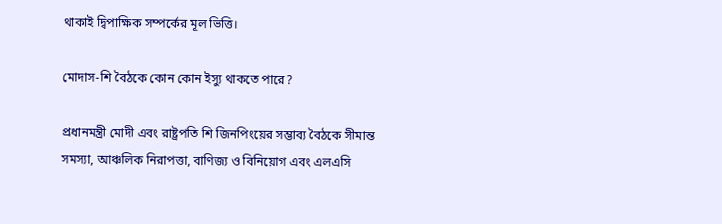থাকাই দ্বিপাক্ষিক সম্পর্কের মূল ভিত্তি।

মোদাস-শি বৈঠকে কোন কোন ইস্যু থাকতে পারে?

প্রধানমন্ত্রী মোদী এবং রাষ্ট্রপতি শি জিনপিংয়ের সম্ভাব্য বৈঠকে সীমান্ত সমস্যা, আঞ্চলিক নিরাপত্তা, বাণিজ্য ও বিনিয়োগ এবং এলএসি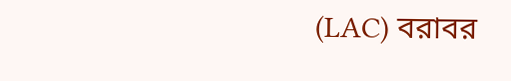(LAC) বরাবর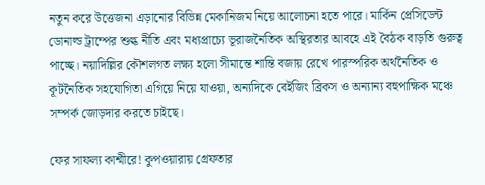নতুন করে উত্তেজনা এড়ানোর বিভিন্ন মেকানিজম নিয়ে আলোচনা হতে পারে। মার্কিন প্রেসিডেন্ট ডোনাল্ড ট্রাম্পের শুল্ক নীতি এবং মধ্যপ্রাচ্যে ভূরাজনৈতিক অস্থিরতার আবহে এই বৈঠক বাড়তি গুরুত্ব পাচ্ছে। নয়াদিল্লির কৌশলগত লক্ষ্য হলো সীমান্তে শান্তি বজায় রেখে পারস্পরিক অর্থনৈতিক ও কূটনৈতিক সহযোগিতা এগিয়ে নিয়ে যাওয়া, অন্যদিকে বেইজিং ব্রিকস ও অন্যান্য বহুপাক্ষিক মঞ্চে সম্পর্ক জোড়দার করতে চাইছে।

ফের সাফল্য কাশ্মীরে! কুপওয়ারায় গ্রেফতার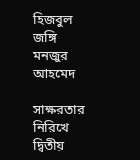হিজবুল জঙ্গি মনজুর আহমেদ

সাক্ষরতার নিরিখে দ্বিতীয়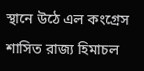স্থানে উঠে এল কংগ্রেস শাসিত রাজ্য হিমাচল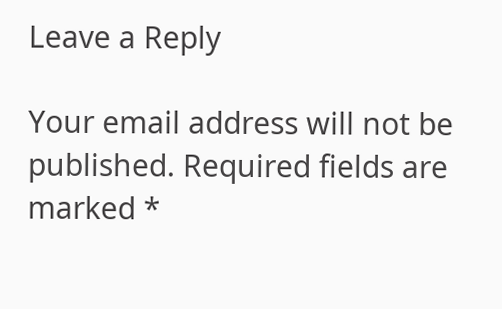Leave a Reply

Your email address will not be published. Required fields are marked *